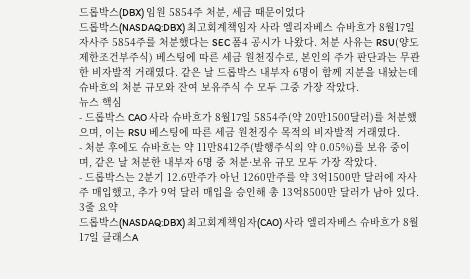드롭박스(DBX) 임원 5854주 처분, 세금 때문이었다
드롭박스(NASDAQ:DBX) 최고회계책임자 사라 엘리자베스 슈바흐가 8월17일 자사주 5854주를 처분했다는 SEC 폼4 공시가 나왔다. 처분 사유는 RSU(양도제한조건부주식) 베스팅에 따른 세금 원천징수로, 본인의 주가 판단과는 무관한 비자발적 거래였다. 같은 날 드롭박스 내부자 6명이 함께 지분을 내놨는데 슈바흐의 처분 규모와 잔여 보유주식 수 모두 그중 가장 작았다.
뉴스 핵심
- 드롭박스 CAO 사라 슈바흐가 8월17일 5854주(약 20만1500달러)를 처분했으며, 이는 RSU 베스팅에 따른 세금 원천징수 목적의 비자발적 거래였다.
- 처분 후에도 슈바흐는 약 11만8412주(발행주식의 약 0.05%)를 보유 중이며, 같은 날 처분한 내부자 6명 중 처분·보유 규모 모두 가장 작았다.
- 드롭박스는 2분기 12.6만주가 아닌 1260만주를 약 3억1500만 달러에 자사주 매입했고, 추가 9억 달러 매입을 승인해 총 13억8500만 달러가 남아 있다.
3줄 요약
드롭박스(NASDAQ:DBX) 최고회계책임자(CAO) 사라 엘리자베스 슈바흐가 8월17일 클래스A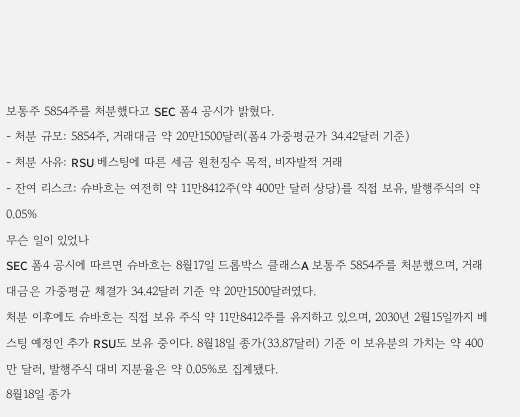보통주 5854주를 처분했다고 SEC 폼4 공시가 밝혔다.
- 처분 규모: 5854주, 거래대금 약 20만1500달러(폼4 가중평균가 34.42달러 기준)
- 처분 사유: RSU 베스팅에 따른 세금 원천징수 목적, 비자발적 거래
- 잔여 리스크: 슈바흐는 여전히 약 11만8412주(약 400만 달러 상당)를 직접 보유, 발행주식의 약 0.05%
무슨 일이 있었나
SEC 폼4 공시에 따르면 슈바흐는 8월17일 드롭박스 클래스A 보통주 5854주를 처분했으며, 거래대금은 가중평균 체결가 34.42달러 기준 약 20만1500달러였다.
처분 이후에도 슈바흐는 직접 보유 주식 약 11만8412주를 유지하고 있으며, 2030년 2월15일까지 베스팅 예정인 추가 RSU도 보유 중이다. 8월18일 종가(33.87달러) 기준 이 보유분의 가치는 약 400만 달러, 발행주식 대비 지분율은 약 0.05%로 집계됐다.
8월18일 종가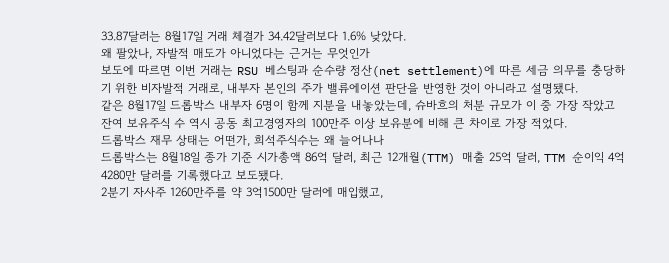33.87달러는 8월17일 거래 체결가 34.42달러보다 1.6% 낮았다.
왜 팔았나, 자발적 매도가 아니었다는 근거는 무엇인가
보도에 따르면 이번 거래는 RSU 베스팅과 순수량 정산(net settlement)에 따른 세금 의무를 충당하기 위한 비자발적 거래로, 내부자 본인의 주가 밸류에이션 판단을 반영한 것이 아니라고 설명됐다.
같은 8월17일 드롭박스 내부자 6명이 함께 지분을 내놓았는데, 슈바흐의 처분 규모가 이 중 가장 작았고 잔여 보유주식 수 역시 공동 최고경영자의 100만주 이상 보유분에 비해 큰 차이로 가장 적었다.
드롭박스 재무 상태는 어떤가, 희석주식수는 왜 늘어나나
드롭박스는 8월18일 종가 기준 시가총액 86억 달러, 최근 12개월(TTM) 매출 25억 달러, TTM 순이익 4억4280만 달러를 기록했다고 보도됐다.
2분기 자사주 1260만주를 약 3억1500만 달러에 매입했고,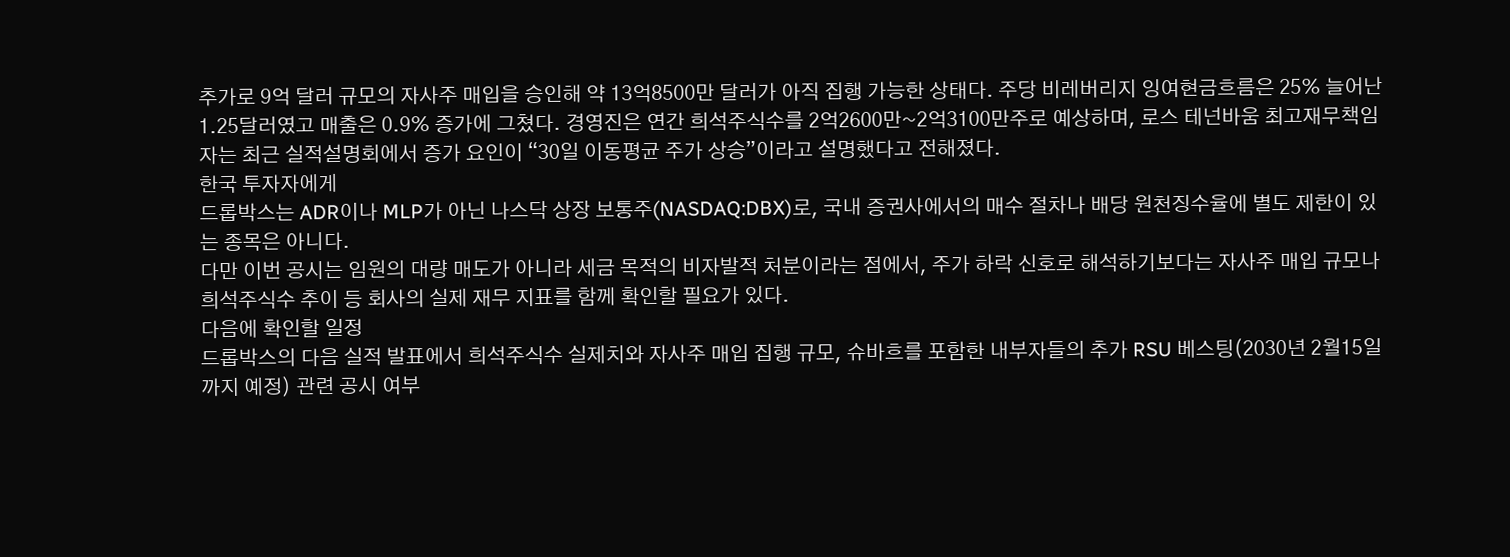추가로 9억 달러 규모의 자사주 매입을 승인해 약 13억8500만 달러가 아직 집행 가능한 상태다. 주당 비레버리지 잉여현금흐름은 25% 늘어난 1.25달러였고 매출은 0.9% 증가에 그쳤다. 경영진은 연간 희석주식수를 2억2600만~2억3100만주로 예상하며, 로스 테넌바움 최고재무책임자는 최근 실적설명회에서 증가 요인이 “30일 이동평균 주가 상승”이라고 설명했다고 전해졌다.
한국 투자자에게
드롭박스는 ADR이나 MLP가 아닌 나스닥 상장 보통주(NASDAQ:DBX)로, 국내 증권사에서의 매수 절차나 배당 원천징수율에 별도 제한이 있는 종목은 아니다.
다만 이번 공시는 임원의 대량 매도가 아니라 세금 목적의 비자발적 처분이라는 점에서, 주가 하락 신호로 해석하기보다는 자사주 매입 규모나 희석주식수 추이 등 회사의 실제 재무 지표를 함께 확인할 필요가 있다.
다음에 확인할 일정
드롭박스의 다음 실적 발표에서 희석주식수 실제치와 자사주 매입 집행 규모, 슈바흐를 포함한 내부자들의 추가 RSU 베스팅(2030년 2월15일까지 예정) 관련 공시 여부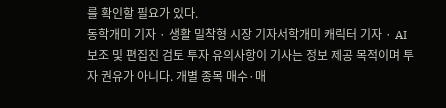를 확인할 필요가 있다.
동학개미 기자 · 생활 밀착형 시장 기자서학개미 캐릭터 기자 · AI 보조 및 편집진 검토 투자 유의사항이 기사는 정보 제공 목적이며 투자 권유가 아니다. 개별 종목 매수·매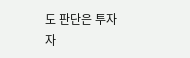도 판단은 투자자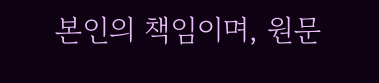본인의 책임이며, 원문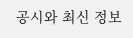공시와 최신 정보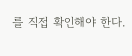를 직접 확인해야 한다.